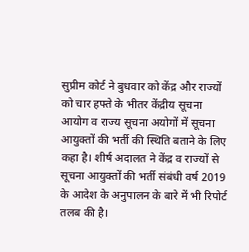सुप्रीम कोर्ट ने बुधवार को केंद्र और राज्यों को चार हफ्ते के भीतर केंद्रीय सूचना आयोग व राज्य सूचना अयोगों में सूचना आयुक्तों की भर्ती की स्थिति बताने के लिए कहा है। शीर्ष अदालत ने केंद्र व राज्यों से सूचना आयुक्तों की भर्ती संबंधी वर्ष 2019 के आदेश के अनुपालन के बारे में भी रिपोर्ट तलब की है।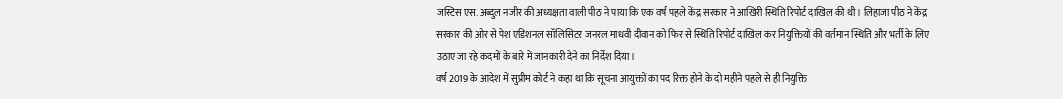जस्टिस एस. अब्दुल नजीर की अध्यक्षता वाली पीठ ने पाया कि एक वर्ष पहले केंद्र सरकार ने आखिरी स्थिति रिपोर्ट दाखिल की थी। लिहाजा पीठ ने केंद्र सरकार की ओर से पेश एडिशनल सॉलिसिटर जनरल माधवी दीवान को फिर से स्थिति रिपोर्ट दाखिल कर नियुक्तियों की वर्तमान स्थिति और भर्ती के लिए उठाए जा रहे कदमों के बारे में जानकारी देने का निर्देश दिया।
वर्ष 2019 के आदेश में सुप्रीम कोर्ट ने कहा था कि सूचना आयुक्तों का पद रिक्त होने के दो महीने पहले से ही नियुक्ति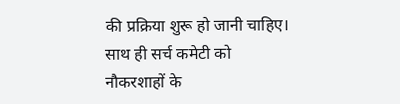की प्रक्रिया शुरू हो जानी चाहिए। साथ ही सर्च कमेटी को नौकरशाहों के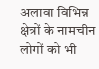अलावा विभिन्न क्षेत्रों के नामचीन लोगों को भी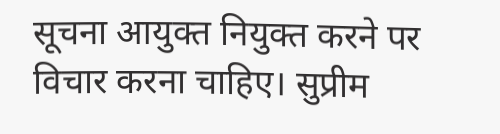सूचना आयुक्त नियुक्त करने पर विचार करना चाहिए। सुप्रीम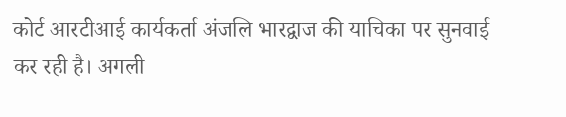कोर्ट आरटीआई कार्यकर्ता अंजलि भारद्वाज की याचिका पर सुनवाई कर रही है। अगली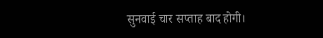सुनवाई चार सप्ताह बाद होगी।